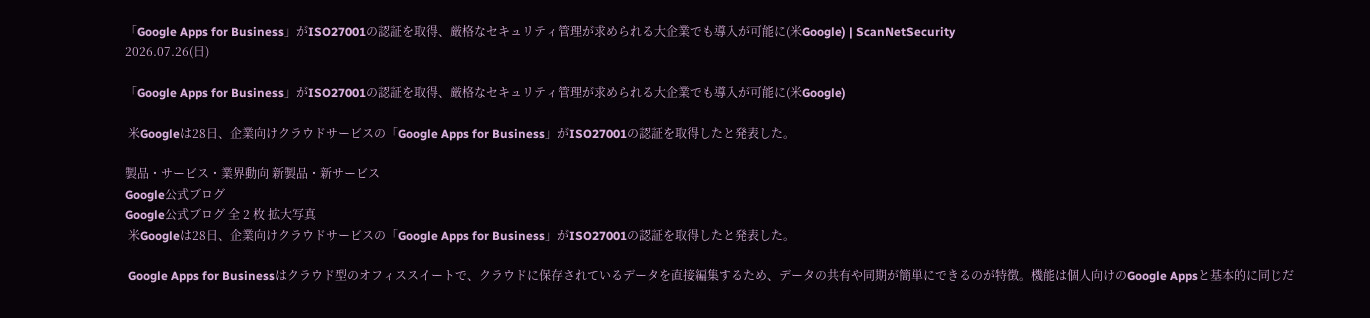「Google Apps for Business」がISO27001の認証を取得、厳格なセキュリティ管理が求められる大企業でも導入が可能に(米Google) | ScanNetSecurity
2026.07.26(日)

「Google Apps for Business」がISO27001の認証を取得、厳格なセキュリティ管理が求められる大企業でも導入が可能に(米Google)

 米Googleは28日、企業向けクラウドサービスの「Google Apps for Business」がISO27001の認証を取得したと発表した。

製品・サービス・業界動向 新製品・新サービス
Google公式ブログ
Google公式ブログ 全 2 枚 拡大写真
 米Googleは28日、企業向けクラウドサービスの「Google Apps for Business」がISO27001の認証を取得したと発表した。

 Google Apps for Businessはクラウド型のオフィススイートで、クラウドに保存されているデータを直接編集するため、データの共有や同期が簡単にできるのが特徴。機能は個人向けのGoogle Appsと基本的に同じだ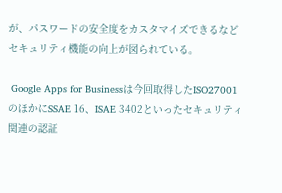が、パスワードの安全度をカスタマイズできるなどセキュリティ機能の向上が図られている。

 Google Apps for Businessは今回取得したISO27001のほかにSSAE 16、ISAE 3402といったセキュリティ関連の認証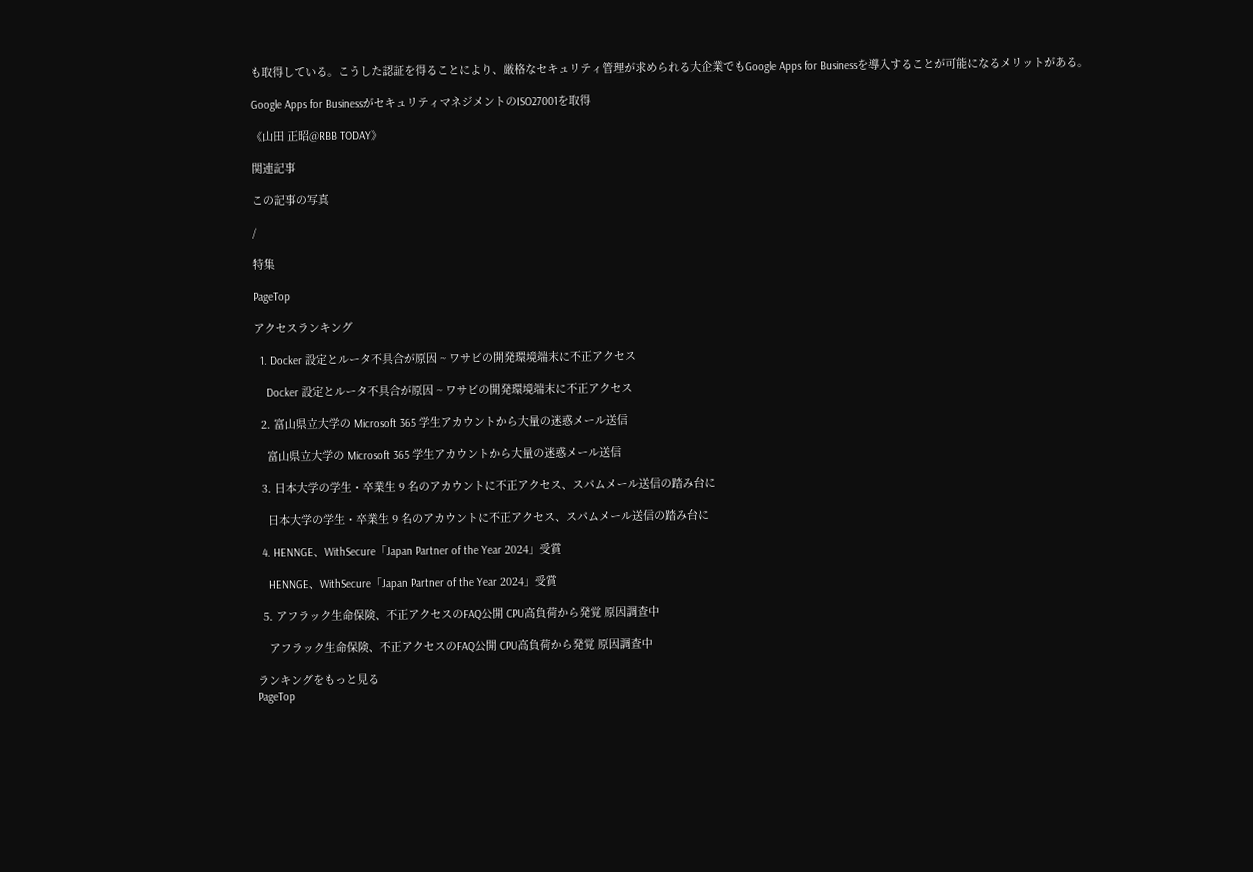も取得している。こうした認証を得ることにより、厳格なセキュリティ管理が求められる大企業でもGoogle Apps for Businessを導入することが可能になるメリットがある。

Google Apps for BusinessがセキュリティマネジメントのISO27001を取得

《山田 正昭@RBB TODAY》

関連記事

この記事の写真

/

特集

PageTop

アクセスランキング

  1. Docker 設定とルータ不具合が原因 ~ ワサビの開発環境端末に不正アクセス

    Docker 設定とルータ不具合が原因 ~ ワサビの開発環境端末に不正アクセス

  2. 富山県立大学の Microsoft 365 学生アカウントから大量の迷惑メール送信

    富山県立大学の Microsoft 365 学生アカウントから大量の迷惑メール送信

  3. 日本大学の学生・卒業生 9 名のアカウントに不正アクセス、スパムメール送信の踏み台に

    日本大学の学生・卒業生 9 名のアカウントに不正アクセス、スパムメール送信の踏み台に

  4. HENNGE、WithSecure「Japan Partner of the Year 2024」受賞

    HENNGE、WithSecure「Japan Partner of the Year 2024」受賞

  5. アフラック生命保険、不正アクセスのFAQ公開 CPU高負荷から発覚 原因調査中

    アフラック生命保険、不正アクセスのFAQ公開 CPU高負荷から発覚 原因調査中

ランキングをもっと見る
PageTop